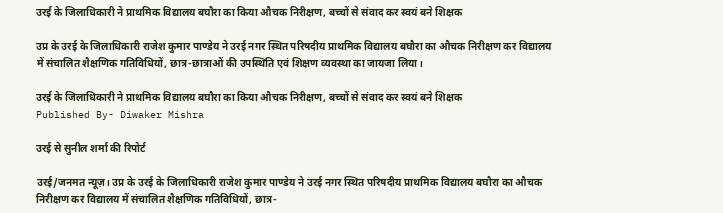उरई के जिलाधिकारी ने प्राथमिक विद्यालय बघौरा का किया औचक निरीक्षण, बच्चों से संवाद कर स्वयं बने शिक्षक

उप्र के उरई के जिलाधिकारी राजेश कुमार पाण्डेय ने उरई नगर स्थित परिषदीय प्राथमिक विद्यालय बघौरा का औचक निरीक्षण कर विद्यालय में संचालित शैक्षणिक गतिविधियों, छात्र-छात्राओं की उपस्थिति एवं शिक्षण व्यवस्था का जायजा लिया।

उरई के जिलाधिकारी ने प्राथमिक विद्यालय बघौरा का किया औचक निरीक्षण, बच्चों से संवाद कर स्वयं बने शिक्षक
Published By- Diwaker Mishra

उरई से सुनील शर्मा की रिपोर्ट

उरई/जनमत न्यूज़। उप्र के उरई के जिलाधिकारी राजेश कुमार पाण्डेय ने उरई नगर स्थित परिषदीय प्राथमिक विद्यालय बघौरा का औचक निरीक्षण कर विद्यालय में संचालित शैक्षणिक गतिविधियों, छात्र-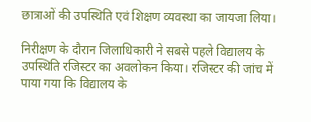छात्राओं की उपस्थिति एवं शिक्षण व्यवस्था का जायजा लिया।

निरीक्षण के दौरान जिलाधिकारी ने सबसे पहले विद्यालय के उपस्थिति रजिस्टर का अवलोकन किया। रजिस्टर की जांच में पाया गया कि विद्यालय के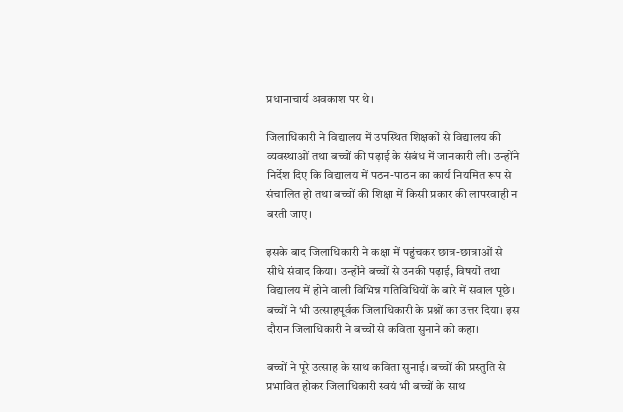प्रधानाचार्य अवकाश पर थे।

जिलाधिकारी ने विद्यालय में उपस्थित शिक्षकों से विद्यालय की व्यवस्थाओं तथा बच्चों की पढ़ाई के संबंध में जानकारी ली। उन्होंने निर्देश दिए कि विद्यालय में पठन-पाठन का कार्य नियमित रूप से संचालित हो तथा बच्चों की शिक्षा में किसी प्रकार की लापरवाही न बरती जाए।

इसके बाद जिलाधिकारी ने कक्षा में पहुंचकर छात्र-छात्राओं से सीधे संवाद किया। उन्होंने बच्चों से उनकी पढ़ाई, विषयों तथा विद्यालय में होने वाली विभिन्न गतिविधियों के बारे में सवाल पूछे। बच्चों ने भी उत्साहपूर्वक जिलाधिकारी के प्रश्नों का उत्तर दिया। इस दौरान जिलाधिकारी ने बच्चों से कविता सुनाने को कहा।

बच्चों ने पूरे उत्साह के साथ कविता सुनाई। बच्चों की प्रस्तुति से प्रभावित होकर जिलाधिकारी स्वयं भी बच्चों के साथ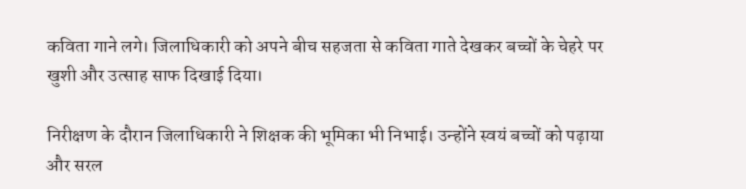कविता गाने लगे। जिलाधिकारी को अपने बीच सहजता से कविता गाते देखकर बच्चों के चेहरे पर खुशी और उत्साह साफ दिखाई दिया।

निरीक्षण के दौरान जिलाधिकारी ने शिक्षक की भूमिका भी निभाई। उन्होंने स्वयं बच्चों को पढ़ाया और सरल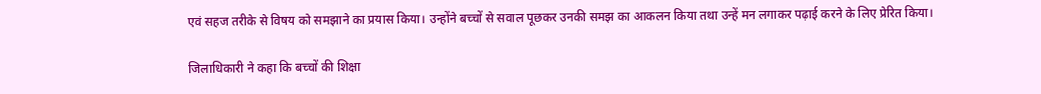एवं सहज तरीके से विषय को समझाने का प्रयास किया। उन्होंने बच्चों से सवाल पूछकर उनकी समझ का आकलन किया तथा उन्हें मन लगाकर पढ़ाई करने के लिए प्रेरित किया।

जिलाधिकारी ने कहा कि बच्चों की शिक्षा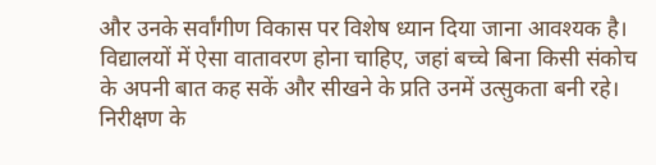और उनके सर्वांगीण विकास पर विशेष ध्यान दिया जाना आवश्यक है। विद्यालयों में ऐसा वातावरण होना चाहिए, जहां बच्चे बिना किसी संकोच के अपनी बात कह सकें और सीखने के प्रति उनमें उत्सुकता बनी रहे। निरीक्षण के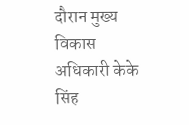दौरान मुख्य विकास अधिकारी केके सिंह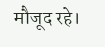मौजूद रहे।